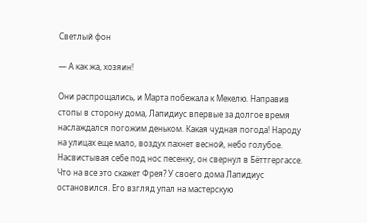Светлый фон

— А как жа, хозяин!

Они распрощались, и Марта побежала к Мекелю. Направив стопы в сторону дома, Лапидиус впервые за долгое время наслаждался погожим деньком. Какая чудная погода! Народу на улицах еще мало, воздух пахнет весной, небо голубое. Насвистывая себе под нос песенку, он свернул в Бёттгергассе. Что на все это скажет Фрея? У своего дома Лапидиус остановился. Его взгляд упал на мастерскую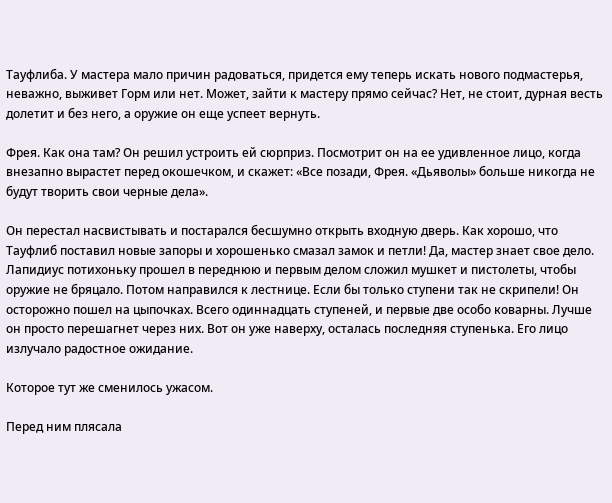Тауфлиба. У мастера мало причин радоваться, придется ему теперь искать нового подмастерья, неважно, выживет Горм или нет. Может, зайти к мастеру прямо сейчас? Нет, не стоит, дурная весть долетит и без него, а оружие он еще успеет вернуть.

Фрея. Как она там? Он решил устроить ей сюрприз. Посмотрит он на ее удивленное лицо, когда внезапно вырастет перед окошечком, и скажет: «Все позади, Фрея. «Дьяволы» больше никогда не будут творить свои черные дела».

Он перестал насвистывать и постарался бесшумно открыть входную дверь. Как хорошо, что Тауфлиб поставил новые запоры и хорошенько смазал замок и петли! Да, мастер знает свое дело. Лапидиус потихоньку прошел в переднюю и первым делом сложил мушкет и пистолеты, чтобы оружие не бряцало. Потом направился к лестнице. Если бы только ступени так не скрипели! Он осторожно пошел на цыпочках. Всего одиннадцать ступеней, и первые две особо коварны. Лучше он просто перешагнет через них. Вот он уже наверху, осталась последняя ступенька. Его лицо излучало радостное ожидание.

Которое тут же сменилось ужасом.

Перед ним плясала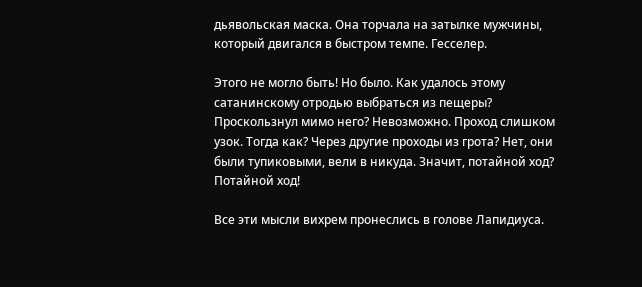дьявольская маска. Она торчала на затылке мужчины, который двигался в быстром темпе. Гесселер.

Этого не могло быть! Но было. Как удалось этому сатанинскому отродью выбраться из пещеры? Проскользнул мимо него? Невозможно. Проход слишком узок. Тогда как? Через другие проходы из грота? Нет, они были тупиковыми, вели в никуда. Значит, потайной ход? Потайной ход!

Все эти мысли вихрем пронеслись в голове Лапидиуса.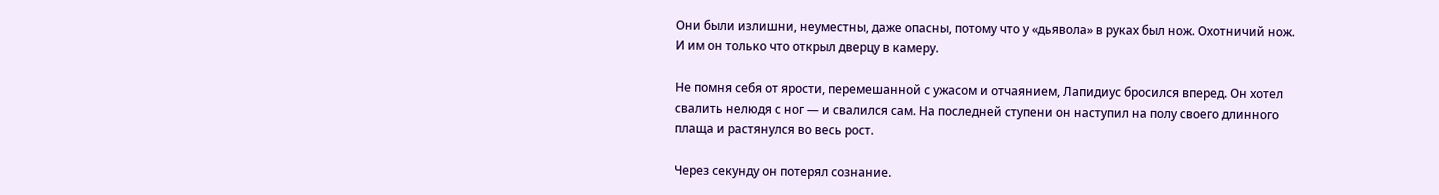Они были излишни, неуместны, даже опасны, потому что у «дьявола» в руках был нож. Охотничий нож. И им он только что открыл дверцу в камеру.

Не помня себя от ярости, перемешанной с ужасом и отчаянием, Лапидиус бросился вперед. Он хотел свалить нелюдя с ног — и свалился сам. На последней ступени он наступил на полу своего длинного плаща и растянулся во весь рост.

Через секунду он потерял сознание.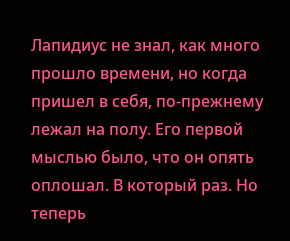Лапидиус не знал, как много прошло времени, но когда пришел в себя, по-прежнему лежал на полу. Его первой мыслью было, что он опять оплошал. В который раз. Но теперь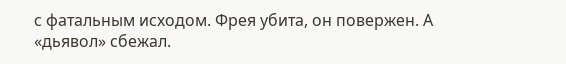с фатальным исходом. Фрея убита, он повержен. А «дьявол» сбежал.